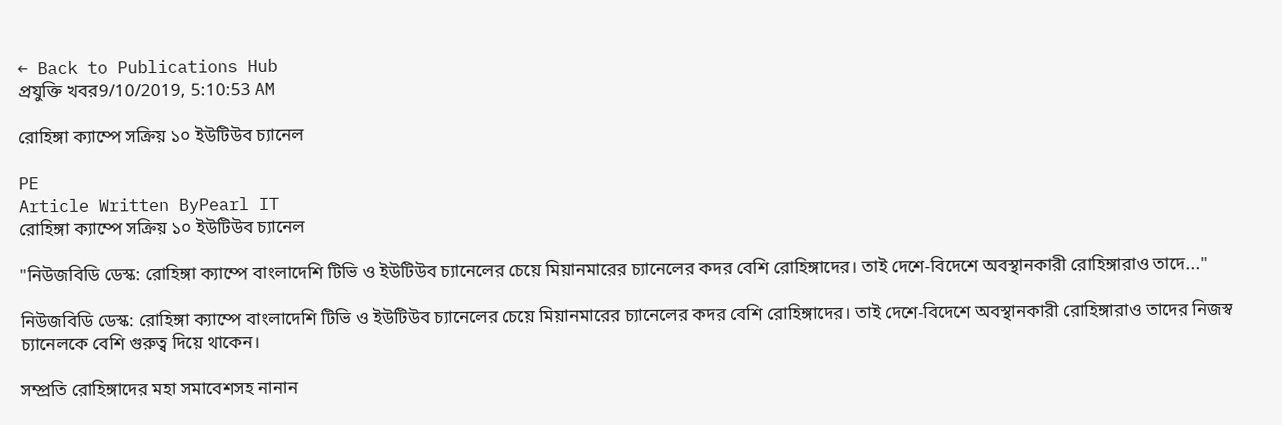← Back to Publications Hub
প্রযুক্তি খবর9/10/2019, 5:10:53 AM

রোহিঙ্গা ক্যাম্পে সক্রিয় ১০ ইউটিউব চ্যানেল

PE
Article Written ByPearl IT
রোহিঙ্গা ক্যাম্পে সক্রিয় ১০ ইউটিউব চ্যানেল

"নিউজবিডি ডেস্ক: রোহিঙ্গা ক্যাম্পে বাংলাদেশি টিভি ও ইউটিউব চ্যানেলের চেয়ে মিয়ানমারের চ্যানেলের কদর বেশি রোহিঙ্গাদের। তাই দেশে-বিদেশে অবস্থানকারী রোহিঙ্গারাও তাদে..."

নিউজবিডি ডেস্ক: রোহিঙ্গা ক্যাম্পে বাংলাদেশি টিভি ও ইউটিউব চ্যানেলের চেয়ে মিয়ানমারের চ্যানেলের কদর বেশি রোহিঙ্গাদের। তাই দেশে-বিদেশে অবস্থানকারী রোহিঙ্গারাও তাদের নিজস্ব চ্যানেলকে বেশি গুরুত্ব দিয়ে থাকেন।

সম্প্রতি রোহিঙ্গাদের মহা সমাবেশসহ নানান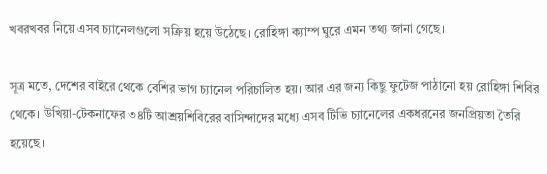খবরখবর নিয়ে এসব চ্যানেলগুলো সক্রিয় হয়ে উঠেছে। রোহিঙ্গা ক্যাম্প ঘুরে এমন তথ্য জানা গেছে।

সূত্র মতে, দেশের বাইরে থেকে বেশির ভাগ চ্যানেল পরিচালিত হয়। আর এর জন্য কিছু ফুটেজ পাঠানো হয় রোহিঙ্গা শিবির থেকে। উখিয়া-টেকনাফের ৩৪টি আশ্রয়শিবিরের বাসিন্দাদের মধ্যে এসব টিভি চ্যানেলের একধরনের জনপ্রিয়তা তৈরি হয়েছে।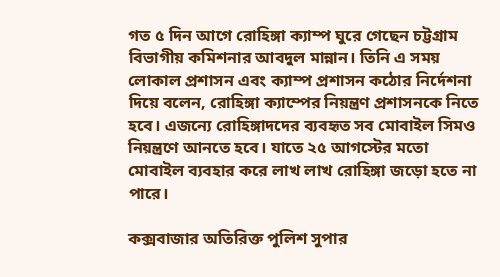গত ৫ দিন আগে রোহিঙ্গা ক্যাম্প ঘুরে গেছেন চট্টগ্রাম বিভাগীয় কমিশনার আবদুল মান্নান। তিনি এ সময় লোকাল প্রশাসন এবং ক্যাম্প প্রশাসন কঠোর নির্দেশনা দিয়ে বলেন, রোহিঙ্গা ক্যাম্পের নিয়ন্ত্রণ প্রশাসনকে নিতে হবে। এজন্যে রোহিঙ্গাদদের ব্যবহৃত সব মোবাইল সিমও নিয়ন্ত্রণে আনতে হবে। যাতে ২৫ আগস্টের মতো মোবাইল ব্যবহার করে লাখ লাখ রোহিঙ্গা জড়ো হতে না পারে।

কক্সবাজার অতিরিক্ত পুলিশ সুপার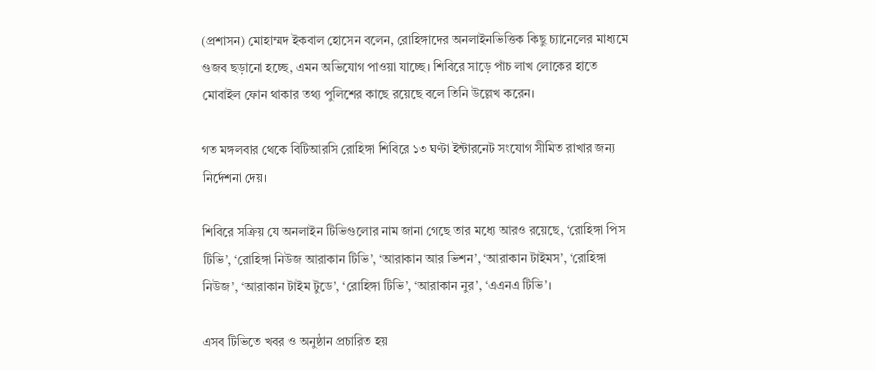(প্রশাসন) মোহাম্মদ ইকবাল হোসেন বলেন, রোহিঙ্গাদের অনলাইনভিত্তিক কিছু চ্যানেলের মাধ্যমে গুজব ছড়ানো হচ্ছে, এমন অভিযোগ পাওয়া যাচ্ছে। শিবিরে সাড়ে পাঁচ লাখ লোকের হাতে মোবাইল ফোন থাকার তথ্য পুলিশের কাছে রয়েছে বলে তিনি উল্লেখ করেন।

গত মঙ্গলবার থেকে বিটিআরসি রোহিঙ্গা শিবিরে ১৩ ঘণ্টা ইন্টারনেট সংযোগ সীমিত রাখার জন্য নির্দেশনা দেয়।

শিবিরে সক্রিয় যে অনলাইন টিভিগুলোর নাম জানা গেছে তার মধ্যে আরও রয়েছে, ‘রোহিঙ্গা পিস টিভি’, ‘রোহিঙ্গা নিউজ আরাকান টিভি’, ‘আরাকান আর ভিশন’, ‘আরাকান টাইমস’, ‘রোহিঙ্গা নিউজ’, ‘আরাকান টাইম টুডে’, ‘রোহিঙ্গা টিভি’, ‘আরাকান নুর’, ‘এএনএ টিভি’।

এসব টিভিতে খবর ও অনুষ্ঠান প্রচারিত হয়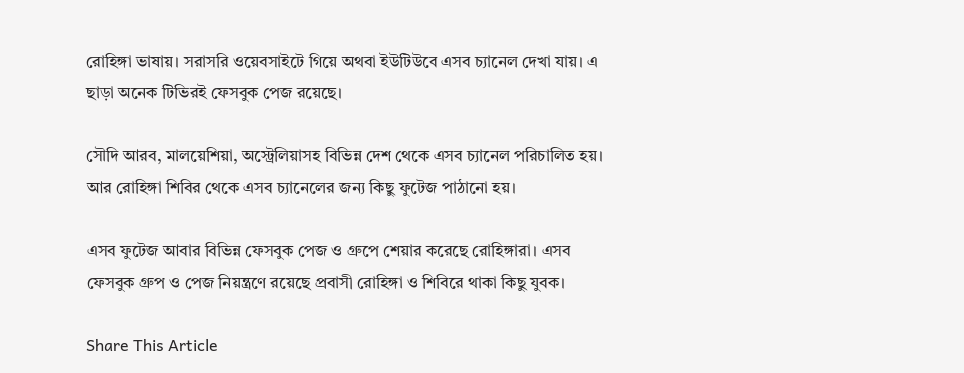রোহিঙ্গা ভাষায়। সরাসরি ওয়েবসাইটে গিয়ে অথবা ইউটিউবে এসব চ্যানেল দেখা যায়। এ ছাড়া অনেক টিভিরই ফেসবুক পেজ রয়েছে।

সৌদি আরব, মালয়েশিয়া, অস্ট্রেলিয়াসহ বিভিন্ন দেশ থেকে এসব চ্যানেল পরিচালিত হয়। আর রোহিঙ্গা শিবির থেকে এসব চ্যানেলের জন্য কিছু ফুটেজ পাঠানো হয়।

এসব ফুটেজ আবার বিভিন্ন ফেসবুক পেজ ও গ্রুপে শেয়ার করেছে রোহিঙ্গারা। এসব ফেসবুক গ্রুপ ও পেজ নিয়ন্ত্রণে রয়েছে প্রবাসী রোহিঙ্গা ও শিবিরে থাকা কিছু যুবক।

Share This Article